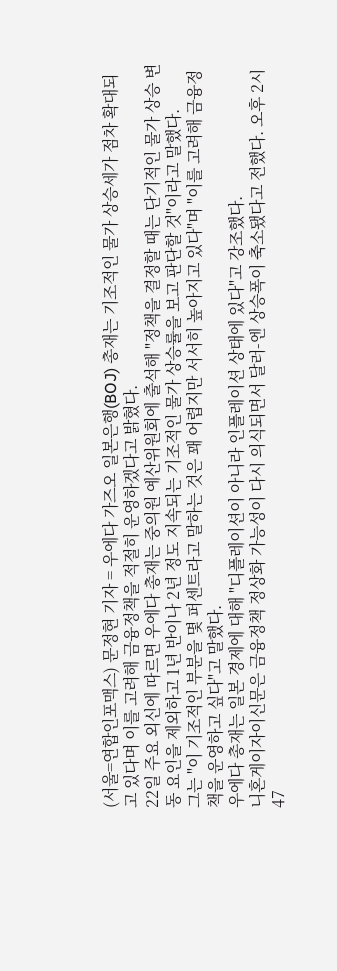(서울=연합인포맥스) 문정현 기자 = 우에다 가즈오 일본은행(BOJ) 총재는 기조적인 물가 상승세가 점차 확대되고 있다며 이를 고려해 금융정책을 적절히 운영하겠다고 밝혔다.
22일 주요 외신에 따르면 우에다 총재는 중의원 예산위원회에 출석해 "정책을 결정할 때는 단기적인 물가 상승 변동 요인을 제외하고 1년 반이나 2년 정도 지속되는 기조적인 물가 상승률을 보고 판단할 것"이라고 말했다.
그는 "이 기조적인 부분을 몇 퍼센트라고 말하는 것은 꽤 어렵지만 서서히 높아지고 있다"며 "이를 고려해 금융정책을 운영하고 싶다"고 말했다.
우에다 총재는 일본 경제에 대해 "디플레이션이 아니라 인플레이션 상태에 있다"고 강조했다.
니혼게이자이신문은 금융정책 정상화 가능성이 다시 의식되면서 달러-엔 상승폭이 축소됐다고 전했다. 오후 2시47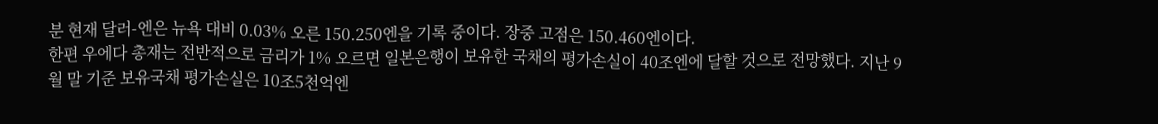분 현재 달러-엔은 뉴욕 대비 0.03% 오른 150.250엔을 기록 중이다. 장중 고점은 150.460엔이다.
한편 우에다 총재는 전반적으로 금리가 1% 오르면 일본은행이 보유한 국채의 평가손실이 40조엔에 달할 것으로 전망했다. 지난 9월 말 기준 보유국채 평가손실은 10조5천억엔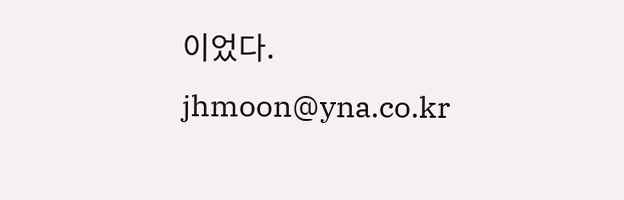이었다.
jhmoon@yna.co.kr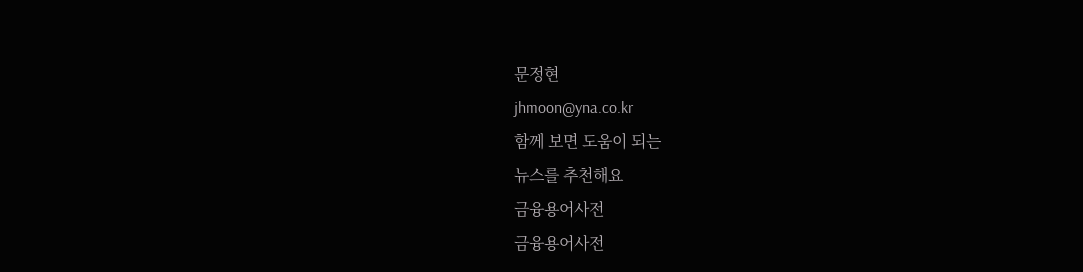문정현
jhmoon@yna.co.kr
함께 보면 도움이 되는
뉴스를 추천해요
금융용어사전
금융용어사전